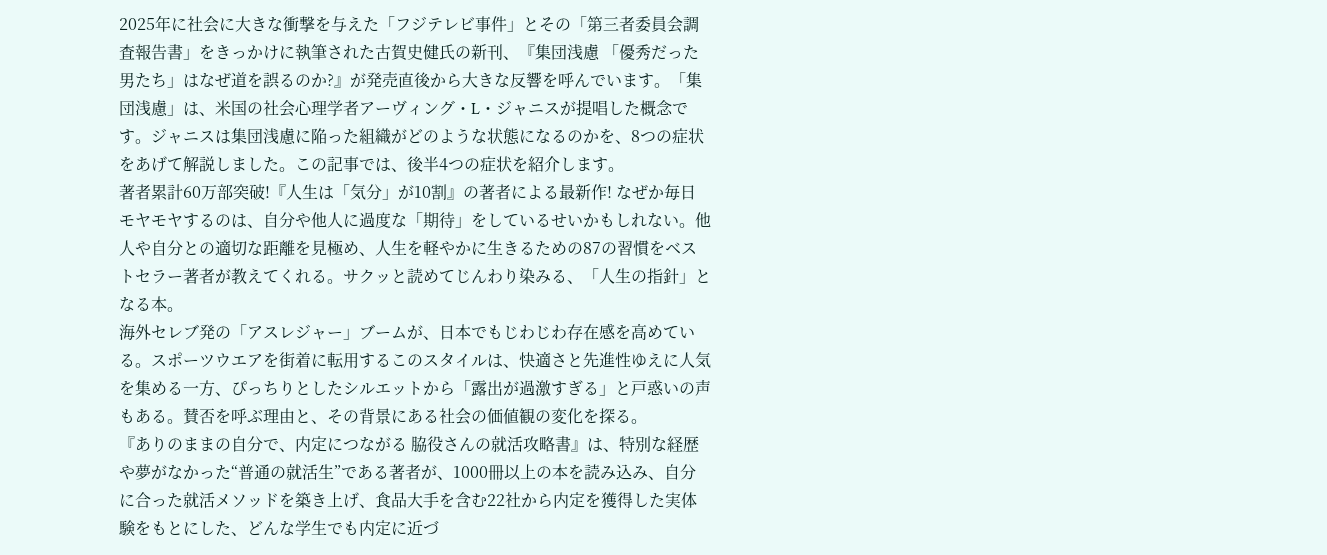2025年に社会に大きな衝撃を与えた「フジテレビ事件」とその「第三者委員会調査報告書」をきっかけに執筆された古賀史健氏の新刊、『集団浅慮 「優秀だった男たち」はなぜ道を誤るのか?』が発売直後から大きな反響を呼んでいます。「集団浅慮」は、米国の社会心理学者アーヴィング・L・ジャニスが提唱した概念です。ジャニスは集団浅慮に陥った組織がどのような状態になるのかを、8つの症状をあげて解説しました。この記事では、後半4つの症状を紹介します。
著者累計60万部突破!『人生は「気分」が10割』の著者による最新作! なぜか毎日モヤモヤするのは、自分や他人に過度な「期待」をしているせいかもしれない。他人や自分との適切な距離を見極め、人生を軽やかに生きるための87の習慣をベストセラー著者が教えてくれる。サクッと読めてじんわり染みる、「人生の指針」となる本。
海外セレブ発の「アスレジャー」ブームが、日本でもじわじわ存在感を高めている。スポーツウエアを街着に転用するこのスタイルは、快適さと先進性ゆえに人気を集める一方、ぴっちりとしたシルエットから「露出が過激すぎる」と戸惑いの声もある。賛否を呼ぶ理由と、その背景にある社会の価値観の変化を探る。
『ありのままの自分で、内定につながる 脇役さんの就活攻略書』は、特別な経歴や夢がなかった“普通の就活生”である著者が、1000冊以上の本を読み込み、自分に合った就活メソッドを築き上げ、食品大手を含む22社から内定を獲得した実体験をもとにした、どんな学生でも内定に近づ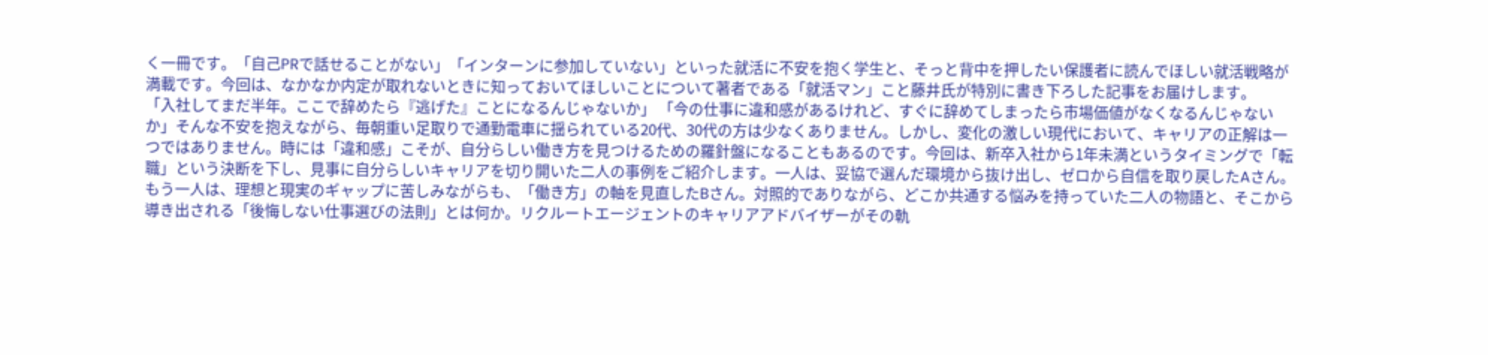く一冊です。「自己PRで話せることがない」「インターンに参加していない」といった就活に不安を抱く学生と、そっと背中を押したい保護者に読んでほしい就活戦略が満載です。今回は、なかなか内定が取れないときに知っておいてほしいことについて著者である「就活マン」こと藤井氏が特別に書き下ろした記事をお届けします。
「入社してまだ半年。ここで辞めたら『逃げた』ことになるんじゃないか」 「今の仕事に違和感があるけれど、すぐに辞めてしまったら市場価値がなくなるんじゃないか」そんな不安を抱えながら、毎朝重い足取りで通勤電車に揺られている20代、30代の方は少なくありません。しかし、変化の激しい現代において、キャリアの正解は一つではありません。時には「違和感」こそが、自分らしい働き方を見つけるための羅針盤になることもあるのです。今回は、新卒入社から1年未満というタイミングで「転職」という決断を下し、見事に自分らしいキャリアを切り開いた二人の事例をご紹介します。一人は、妥協で選んだ環境から抜け出し、ゼロから自信を取り戻したAさん。 もう一人は、理想と現実のギャップに苦しみながらも、「働き方」の軸を見直したBさん。対照的でありながら、どこか共通する悩みを持っていた二人の物語と、そこから導き出される「後悔しない仕事選びの法則」とは何か。リクルートエージェントのキャリアアドバイザーがその軌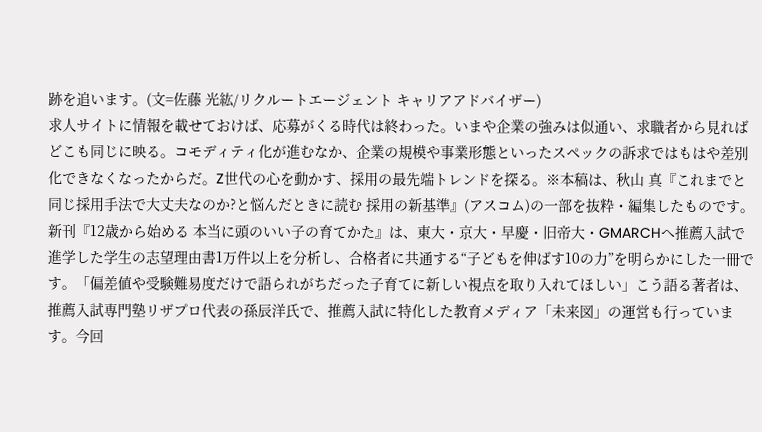跡を追います。(文=佐藤 光紘/リクルートエージェント キャリアアドバイザー)
求人サイトに情報を載せておけば、応募がくる時代は終わった。いまや企業の強みは似通い、求職者から見ればどこも同じに映る。コモディティ化が進むなか、企業の規模や事業形態といったスペックの訴求ではもはや差別化できなくなったからだ。Z世代の心を動かす、採用の最先端トレンドを探る。※本稿は、秋山 真『これまでと同じ採用手法で大丈夫なのか?と悩んだときに読む 採用の新基準』(アスコム)の一部を抜粋・編集したものです。
新刊『12歳から始める 本当に頭のいい子の育てかた』は、東大・京大・早慶・旧帝大・GMARCHへ推薦入試で進学した学生の志望理由書1万件以上を分析し、合格者に共通する“子どもを伸ばす10の力”を明らかにした一冊です。「偏差値や受験難易度だけで語られがちだった子育てに新しい視点を取り入れてほしい」こう語る著者は、推薦入試専門塾リザプロ代表の孫辰洋氏で、推薦入試に特化した教育メディア「未来図」の運営も行っています。今回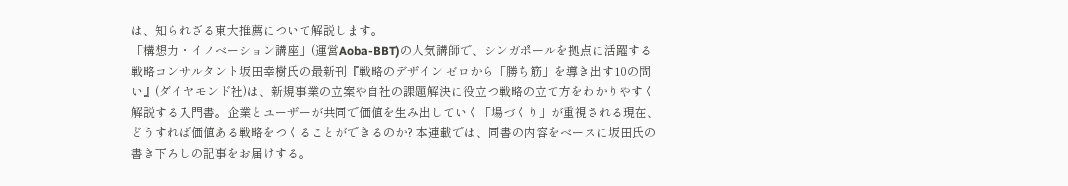は、知られざる東大推薦について解説します。
「構想力・イノベーション講座」(運営Aoba-BBT)の人気講師で、シンガポールを拠点に活躍する戦略コンサルタント坂田幸樹氏の最新刊『戦略のデザイン ゼロから「勝ち筋」を導き出す10の問い』(ダイヤモンド社)は、新規事業の立案や自社の課題解決に役立つ戦略の立て方をわかりやすく解説する入門書。企業とユーザーが共同で価値を生み出していく「場づくり」が重視される現在、どうすれば価値ある戦略をつくることができるのか? 本連載では、同書の内容をベースに坂田氏の書き下ろしの記事をお届けする。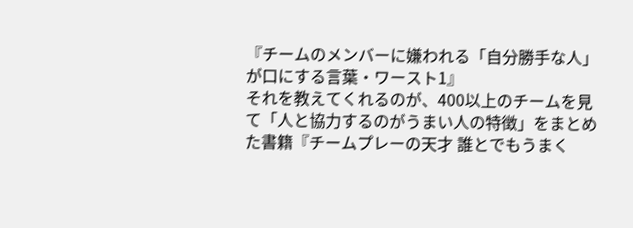『チームのメンバーに嫌われる「自分勝手な人」が口にする言葉・ワースト1』
それを教えてくれるのが、400以上のチームを見て「人と協力するのがうまい人の特徴」をまとめた書籍『チームプレーの天才 誰とでもうまく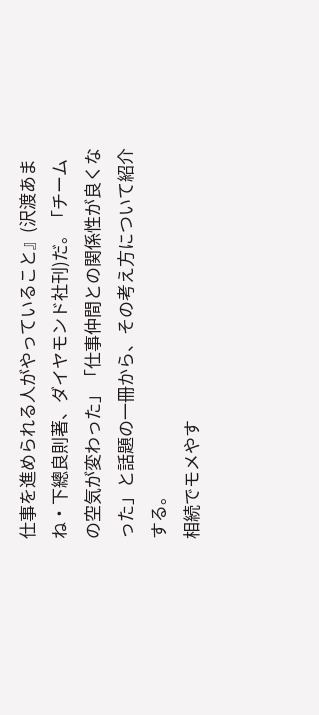仕事を進められる人がやっていること』(沢渡あまね・下總良則著、ダイヤモンド社刊)だ。「チームの空気が変わった」「仕事仲間との関係性が良くなった」と話題の一冊から、その考え方について紹介する。
相続でモメやす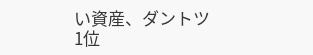い資産、ダントツ1位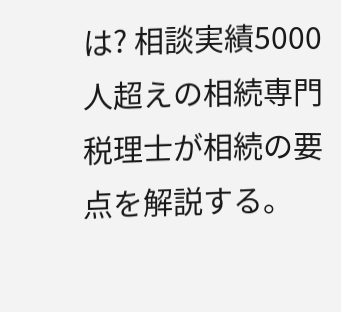は? 相談実績5000人超えの相続専門税理士が相続の要点を解説する。